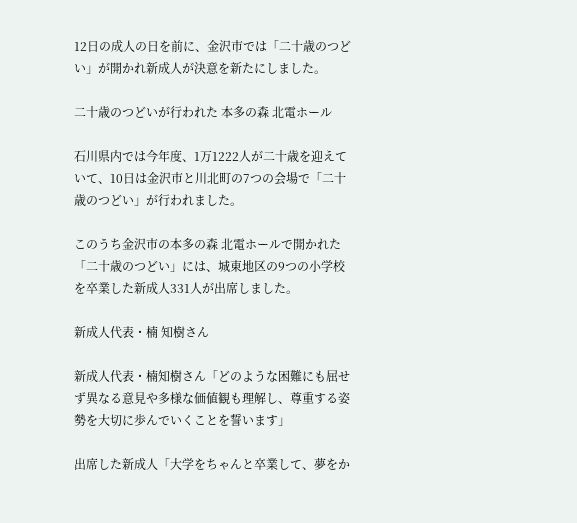12日の成人の日を前に、金沢市では「二十歳のつどい」が開かれ新成人が決意を新たにしました。

二十歳のつどいが行われた 本多の森 北電ホール

石川県内では今年度、1万1222人が二十歳を迎えていて、10日は金沢市と川北町の7つの会場で「二十歳のつどい」が行われました。

このうち金沢市の本多の森 北電ホールで開かれた「二十歳のつどい」には、城東地区の9つの小学校を卒業した新成人331人が出席しました。

新成人代表・楠 知樹さん

新成人代表・楠知樹さん「どのような困難にも屈せず異なる意見や多様な価値観も理解し、尊重する姿勢を大切に歩んでいくことを誓います」

出席した新成人「大学をちゃんと卒業して、夢をか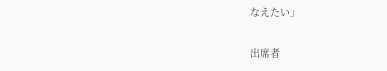なえたい」

出席者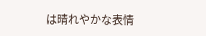は晴れやかな表情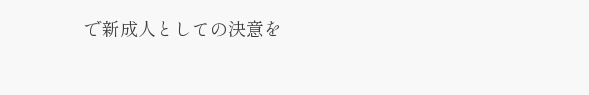で新成人としての決意を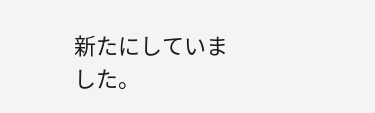新たにしていました。